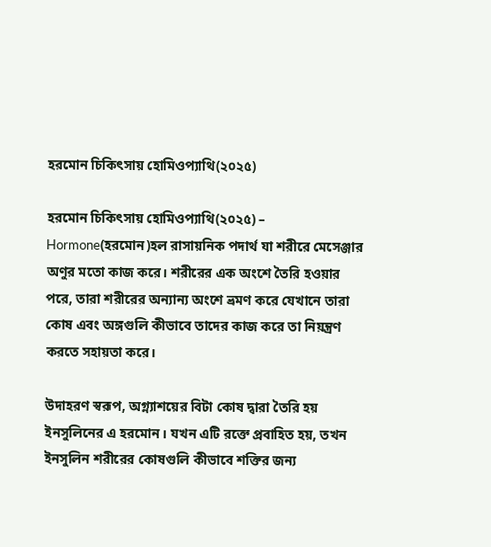হরমোন চিকিৎসায় হোমিওপ্যাথি(২০২৫)

হরমোন চিকিৎসায় হোমিওপ্যাথি(২০২৫) – Hormone(হরমোন)হল রাসায়নিক পদার্থ যা শরীরে মেসেঞ্জার অণুর মতো কাজ করে। শরীরের এক অংশে তৈরি হওয়ার পরে, তারা শরীরের অন্যান্য অংশে ভ্রমণ করে যেখানে তারা কোষ এবং অঙ্গগুলি কীভাবে তাদের কাজ করে তা নিয়ন্ত্রণ করতে সহায়তা করে।

উদাহরণ স্বরূপ, অগ্ন্যাশয়ের বিটা কোষ দ্বারা তৈরি হয় ইনসুলিনের এ হরমোন। যখন এটি রক্তে প্রবাহিত হয়, তখন ইনসুলিন শরীরের কোষগুলি কীভাবে শক্তির জন্য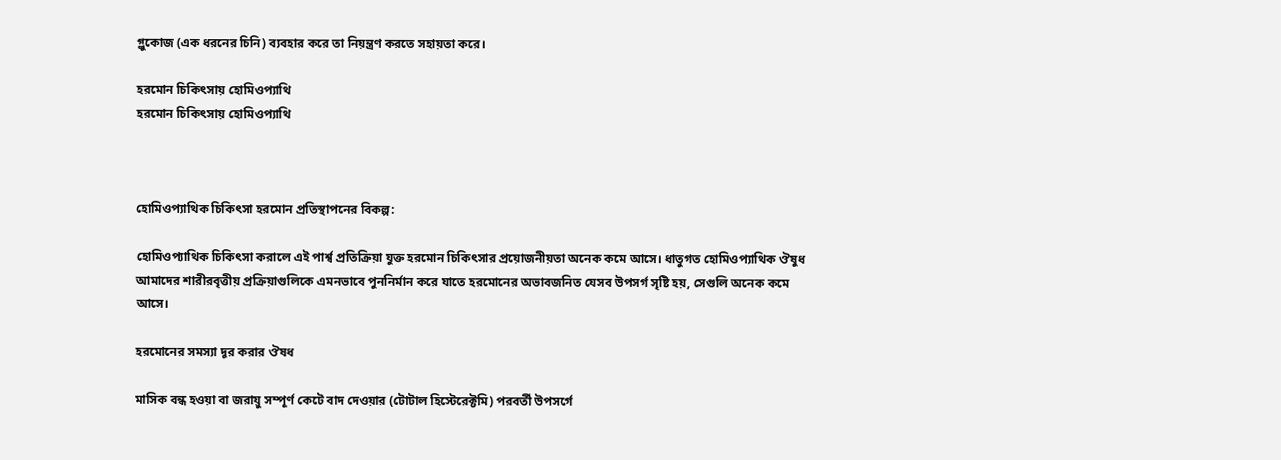গ্লুকোজ (এক ধরনের চিনি) ব্যবহার করে তা নিয়ন্ত্রণ করতে সহায়তা করে।

হরমোন চিকিৎসায় হোমিওপ্যাথি
হরমোন চিকিৎসায় হোমিওপ্যাথি



হোমিওপ্যাথিক চিকিৎসা হরমোন প্রতিস্থাপনের বিকল্প:

হোমিওপ্যাথিক চিকিৎসা করালে এই পার্শ্ব প্রতিক্রিয়া যুক্ত হরমোন চিকিৎসার প্রয়োজনীয়তা অনেক কমে আসে। ধাতুগত হোমিওপ্যাথিক ঔষুধ আমাদের শারীরবৃত্তীয় প্রক্রিয়াগুলিকে এমনভাবে পুননির্মান করে যাতে হরমোনের অভাবজনিত যেসব উপসর্গ সৃষ্টি হয়, সেগুলি অনেক কমে আসে।

হরমোনের সমস্যা দূর করার ঔষধ

মাসিক বন্ধ হওয়া বা জরায়ু সম্পূর্ণ কেটে বাদ দেওয়ার (টোটাল হিস্টেরেক্টমি) পরবর্তী উপসর্গে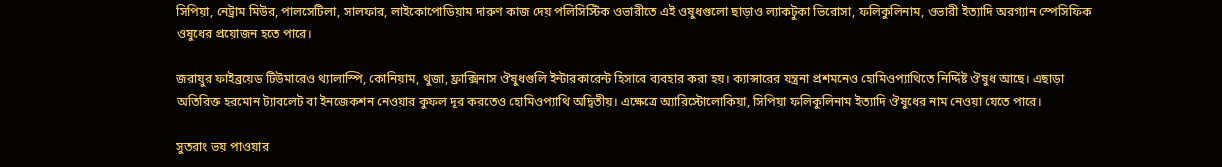সিপিয়া, নেট্রাম মিউর, পালসেটিলা, সালফার, লাইকোপোডিয়াম দারুণ কাজ দেয় পলিসিস্টিক ওভারীতে এই ওষুধগুলো ছাড়াও ল্যাকটুকা ভিরোসা, ফলিকুলিনাম, ওভারী ইত্যাদি অরগ্যান স্পেসিফিক ওষুধের প্রয়োজন হতে পারে।

জরায়ুর ফাইব্রয়েড টিউমারেও থ্যালাস্পি, কোনিয়াম, থুজা, ফ্রাক্সিনাস ঔষুধগুলি ইন্টারকারেন্ট হিসাবে ব্যবহার করা হয়। ক্যান্সারের যন্ত্রনা প্রশমনেও হোমিওপ্যাথিতে নিৰ্দ্দিষ্ট ঔষুধ আছে। এছাড়া অতিরিক্ত হরমোন ট্যাবলেট বা ইনজেকশন নেওয়ার কুফল দূর করতেও হোমিওপ্যাথি অদ্বিতীয়। এক্ষেত্রে অ্যারিস্টোলোকিয়া, সিপিয়া ফলিকুলিনাম ইত্যাদি ঔষুধের নাম নেওয়া যেতে পারে।

সুতরাং ভয় পাওয়ার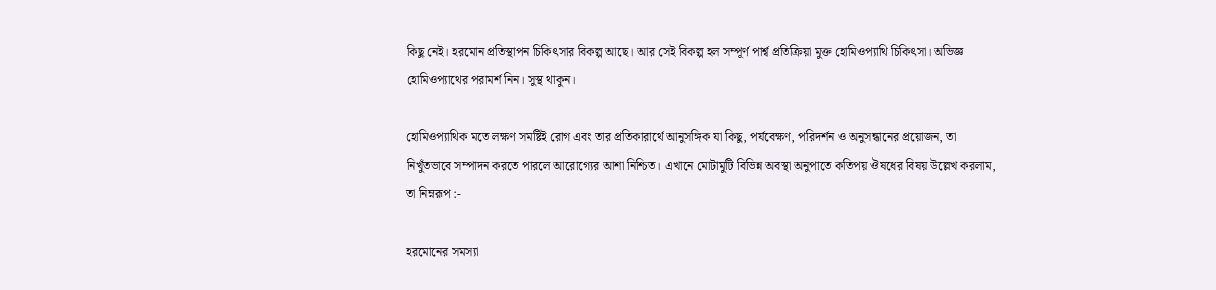কিছু নেই। হরমোন প্রতিস্থাপন চিকিৎসার বিকল্প আছে। আর সেই বিকল্প হল সম্পূর্ণ পার্শ্ব প্রতিক্রিয়া মুক্ত হোমিওপ্যাথি চিকিৎসা। অভিজ্ঞ হোমিওপ্যাথের পরামর্শ নিন। সুস্থ থাকুন।

হোমিওপ্যাথিক মতে লক্ষণ সমষ্টিই রোগ এবং তার প্রতিকারার্থে আনুসঙ্গিক যা কিছু, পর্যবেক্ষণ, পরিদর্শন ও অনুসন্ধানের প্রয়োজন, তা নিখুঁতভাবে সম্পাদন করতে পারলে আরোগ্যের আশা নিশ্চিত। এখানে মোটামুটি বিভিন্ন অবস্থা অনুপাতে কতিপয় ঔষধের বিষয় উল্লেখ করলাম, তা নিম্নরূপ :-

হরমোনের সমস্যা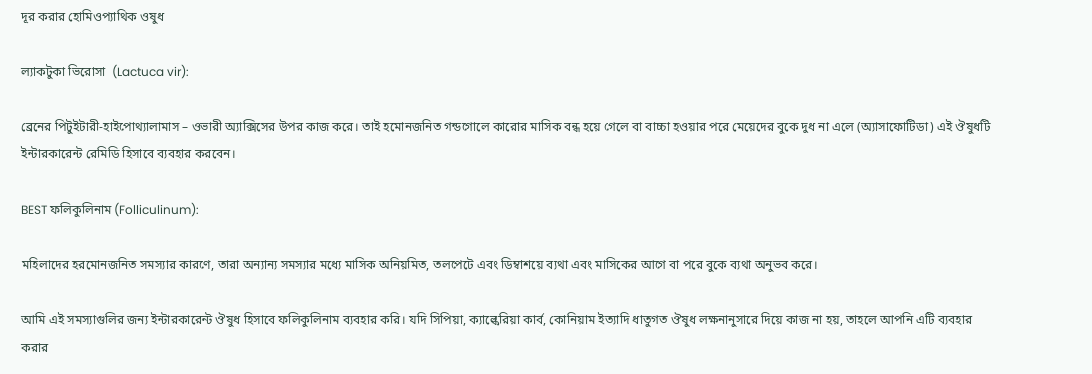দূর করার হোমিওপ্যাথিক ওষুধ

ল্যাকটুকা ভিরোসা  (Lactuca vir):

ব্রেনের পিটুইটারী-হাইপোথ্যালামাস – ওভারী অ্যাক্সিসের উপর কাজ করে। তাই হমোনজনিত গন্ডগোলে কারোর মাসিক বন্ধ হয়ে গেলে বা বাচ্চা হওয়ার পরে মেয়েদের বুকে দুধ না এলে (অ্যাসাফোটিডা) এই ঔষুধটি ইন্টারকারেন্ট রেমিডি হিসাবে ব্যবহার করবেন।

BEST ফলিকুলিনাম (Folliculinum):

মহিলাদের হরমোনজনিত সমস্যার কারণে, তারা অন্যান্য সমস্যার মধ্যে মাসিক অনিয়মিত, তলপেটে এবং ডিম্বাশয়ে ব্যথা এবং মাসিকের আগে বা পরে বুকে ব্যথা অনুভব করে।

আমি এই সমস্যাগুলির জন্য ইন্টারকারেন্ট ঔষুধ হিসাবে ফলিকুলিনাম ব্যবহার করি। যদি সিপিয়া, ক্যাল্কেরিয়া কার্ব, কোনিয়াম ইত্যাদি ধাতুগত ঔষুধ লক্ষনানুসারে দিয়ে কাজ না হয়, তাহলে আপনি এটি ব্যবহার করার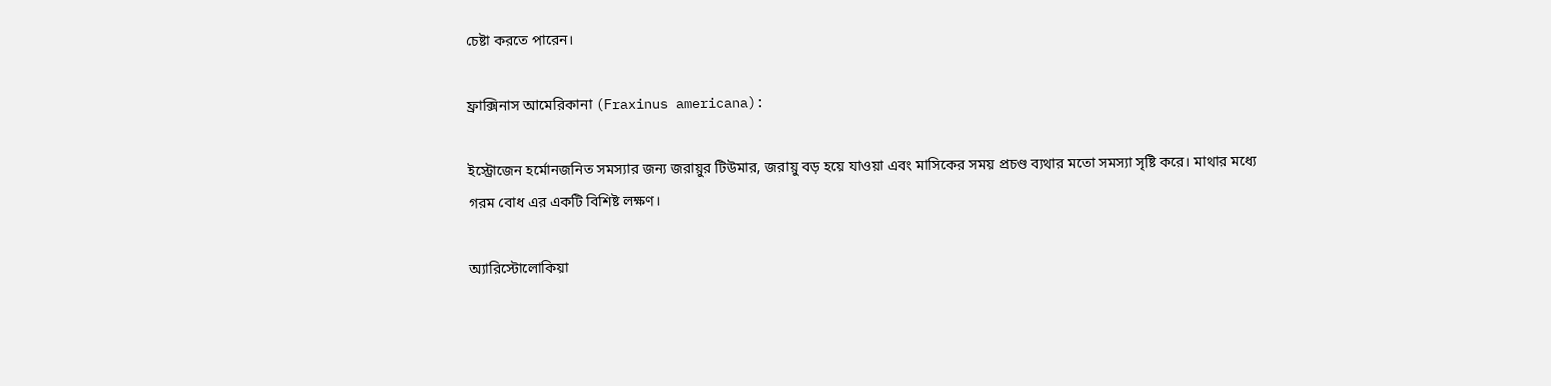চেষ্টা করতে পারেন।

ফ্রাক্সিনাস আমেরিকানা (Fraxinus americana):

ইস্ট্রোজেন হর্মোনজনিত সমস্যার জন্য জরায়ুর টিউমার, জরায়ু বড় হয়ে যাওয়া এবং মাসিকের সময় প্রচণ্ড ব্যথার মতো সমস্যা সৃষ্টি করে। মাথার মধ্যে গরম বোধ এর একটি বিশিষ্ট লক্ষণ।

অ্যারিস্টোলোকিয়া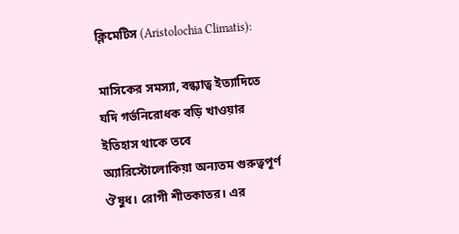ক্লিমেটিস (Aristolochia Climatis):

মাসিকের সমস্যা, বন্ধ্যাত্ব ইত্যাদিতে যদি গর্ভনিরোধক বড়ি খাওয়ার ইতিহাস থাকে তবে অ্যারিস্টোলোকিয়া অন্যতম গুরুত্বপূর্ণ ঔষুধ। রোগী শীতকাতর। এর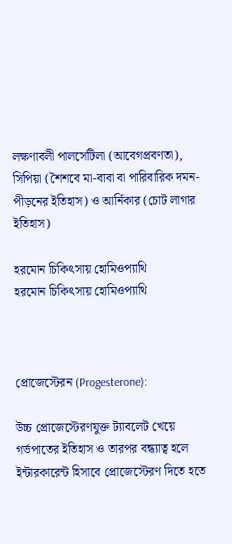লক্ষণাবলী পালসেটিলা (আবেগপ্রবণতা), সিপিয়া (শৈশবে মা-বাবা বা পারিবারিক দমন-পীড়নের ইতিহাস) ও আর্নিকার (চোট লাগার ইতিহাস)

হরমোন চিকিৎসায় হোমিওপ্যাথি
হরমোন চিকিৎসায় হোমিওপ্যাথি



প্রোজেস্টেরন (Progesterone):

উচ্চ প্রোজেস্টেরণযুক্ত ট্যাবলেট খেয়ে গর্ভপাতের ইতিহাস ও তারপর বন্ধ্যাত্ব হলে ইন্টারকারেন্ট হিসাবে প্রোজেস্টেরণ দিতে হতে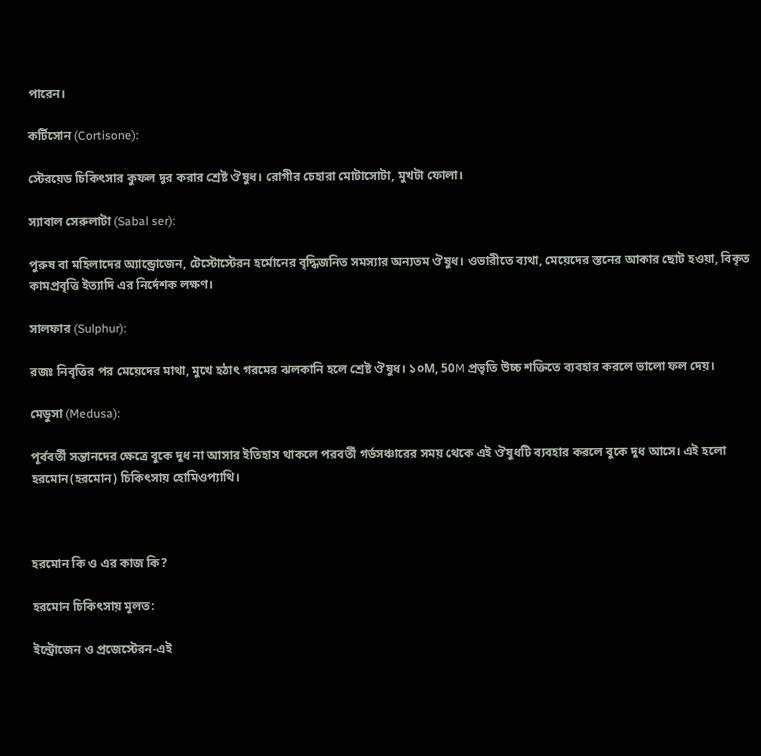পারেন।

কর্টিসোন (Cortisone):

স্টেরয়েড চিকিৎসার কুফল দূর করার শ্রেষ্ট ঔষুধ। রোগীর চেহারা মোটাসোটা, মুখটা ফোলা।

স্যাবাল সেরুলাটা (Sabal ser):

পুরুষ বা মহিলাদের অ্যান্ড্রোজেন, টেস্টোস্টেরন হর্মোনের বৃদ্ধিজনিত সমস্যার অন্যতম ঔষুধ। ওভারীতে ব্যথা, মেয়েদের স্তনের আকার ছোট হওয়া, বিকৃত কামপ্রবৃত্তি ইত্যাদি এর নির্দেশক লক্ষণ।

সালফার (Sulphur):

রজঃ নিবৃত্তির পর মেয়েদের মাথা, মুখে হঠাৎ গরমের ঝলকানি হলে শ্রেষ্ট ঔষুধ। ১০M, 50M প্রভৃতি উচ্চ শক্তিতে ব্যবহার করলে ভালো ফল দেয়।

মেডুসা (Medusa):

পূর্ববর্তী সন্তানদের ক্ষেত্রে বুকে দুধ না আসার ইতিহাস থাকলে পরবর্তী গর্ভসঞ্চারের সময় থেকে এই ঔষুধটি ব্যবহার করলে বুকে দুধ আসে। এই হলো  হরমোন(হরমোন) চিকিৎসায় হোমিওপ্যাথি।



হরমোন কি ও এর কাজ কি?

হরমোন চিকিৎসায় মূলত:

ইন্ট্রোজেন ও প্রজেস্টেরন-এই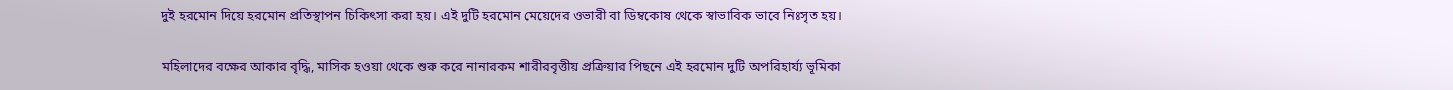দুই হরমোন দিয়ে হরমোন প্রতিস্থাপন চিকিৎসা করা হয়। এই দুটি হরমোন মেয়েদের ওভারী বা ডিম্বকোষ থেকে স্বাভাবিক ভাবে নিঃসৃত হয়।

মহিলাদের বক্ষের আকার বৃদ্ধি, মাসিক হওয়া থেকে শুরু করে নানারকম শারীরবৃত্তীয় প্রক্রিয়ার পিছনে এই হরমোন দুটি অপরিহার্য্য ভূমিকা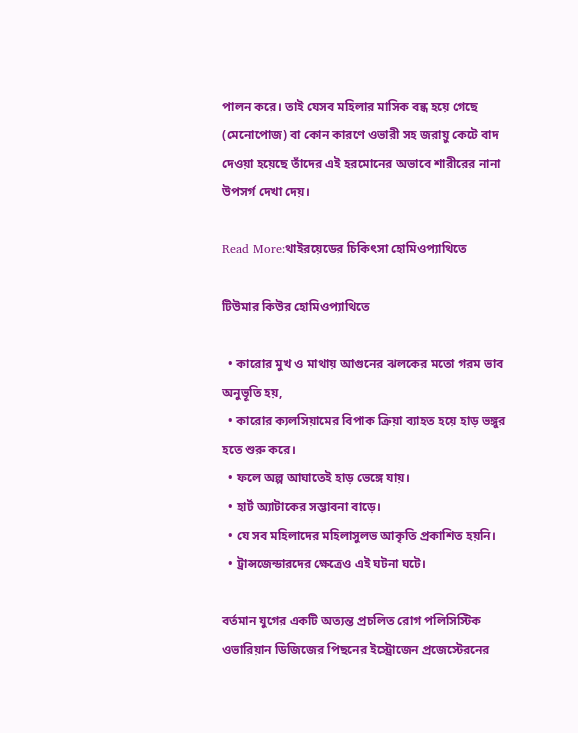পালন করে। তাই যেসব মহিলার মাসিক বন্ধ হয়ে গেছে (মেনোপোজ) বা কোন কারণে ওভারী সহ জরায়ু কেটে বাদ দেওয়া হয়েছে তাঁদের এই হরমোনের অভাবে শারীরের নানা উপসর্গ দেখা দেয়।

Read More:থাইরয়েডের চিকিৎসা হোমিওপ্যাথিতে

টিউমার কিউর হোমিওপ্যাথিতে

  • কারোর মুখ ও মাথায় আগুনের ঝলকের মতো গরম ভাব অনুভূতি হয়,
  • কারোর ক্যলসিয়ামের বিপাক ক্রিয়া ব্যাহত হয়ে হাড় ভঙ্গুর হতে শুরু করে।
  • ফলে অল্প আঘাতেই হাড় ভেঙ্গে যায়।
  • হার্ট অ্যাটাকের সম্ভাবনা বাড়ে।
  • যে সব মহিলাদের মহিলাসুলভ আকৃতি প্রকাশিত হয়নি।
  • ট্রান্সজেন্ডারদের ক্ষেত্রেও এই ঘটনা ঘটে।

বর্তমান যুগের একটি অত্যন্ত প্রচলিত রোগ পলিসিস্টিক ওভারিয়ান ডিজিজের পিছনের ইস্ট্রোজেন প্রজেস্টেরনের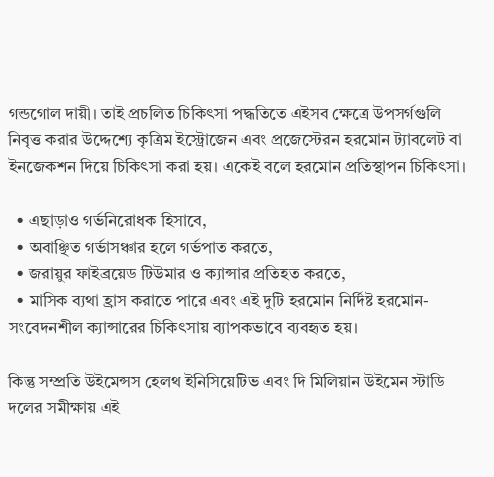গন্ডগোল দায়ী। তাই প্রচলিত চিকিৎসা পদ্ধতিতে এইসব ক্ষেত্রে উপসর্গগুলি নিবৃত্ত করার উদ্দেশ্যে কৃত্রিম ইস্ট্রোজেন এবং প্রজেস্টেরন হরমোন ট্যাবলেট বা ইনজেকশন দিয়ে চিকিৎসা করা হয়। একেই বলে হরমোন প্রতিস্থাপন চিকিৎসা।

  • এছাড়াও গর্ভনিরোধক হিসাবে,
  • অবাঞ্ছিত গর্ভাসঞ্চার হলে গর্ভপাত করতে,
  • জরায়ুর ফাইব্রয়েড টিউমার ও ক্যান্সার প্রতিহত করতে,
  • মাসিক ব্যথা হ্রাস করাতে পারে এবং এই দুটি হরমোন নির্দিষ্ট হরমোন-সংবেদনশীল ক্যান্সারের চিকিৎসায় ব্যাপকভাবে ব্যবহৃত হয়।

কিন্তু সম্প্রতি উইমেন্সস হেলথ ইনিসিয়েটিভ এবং দি মিলিয়ান উইমেন স্টাডি দলের সমীক্ষায় এই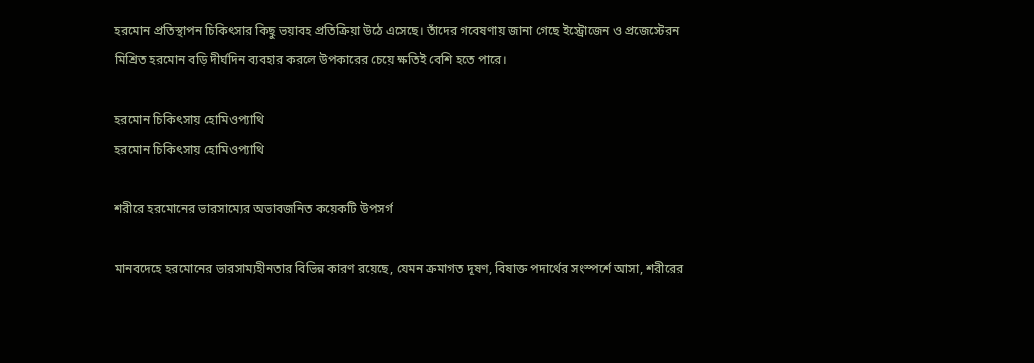হরমোন প্রতিস্থাপন চিকিৎসার কিছু ভয়াবহ প্রতিক্রিয়া উঠে এসেছে। তাঁদের গবেষণায় জানা গেছে ইস্ট্রোজেন ও প্রজেস্টেরন মিশ্রিত হরমোন বড়ি দীর্ঘদিন ব্যবহার করলে উপকারের চেয়ে ক্ষতিই বেশি হতে পারে।

হরমোন চিকিৎসায় হোমিওপ্যাথি
হরমোন চিকিৎসায় হোমিওপ্যাথি

শরীরে হরমোনের ভারসাম্যের অভাবজনিত কয়েকটি উপসর্গ

মানবদেহে হরমোনের ভারসাম্যহীনতার বিভিন্ন কারণ রয়েছে, যেমন ক্রমাগত দূষণ, বিষাক্ত পদার্থের সংস্পর্শে আসা, শরীরের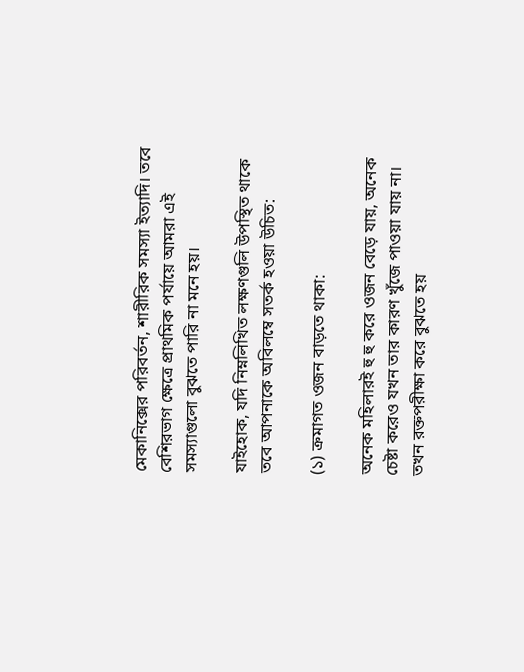মেকানিক্সের পরিবর্তন, শারীরিক সমস্যা ইত্যাদি। তবে বেশিরভাগ ক্ষেত্রে প্রাথমিক পর্যায়ে আমরা এই সমস্যাগুলো বুঝতে পারি না মনে হয়।

যাইহোক, যদি নিম্নলিখিত লক্ষণগুলি উপস্থিত থাকে তবে আপনাকে অবিলম্বে সতর্ক হওয়া উচিত:

(১) ক্রমাগত ওজন বাড়তে থাকা:

অনেক মহিলারই হু হু করে ওজন বেড়ে যায়, অনেক চেষ্টা করেও যখন তার কারণ খুঁজে পাওয়া যায় না। তখন রক্তপরীক্ষা করে বুঝতে হয়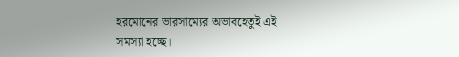হরমোনের ভারসাম্যের অভাবহেতুই এই সমস্যা হচ্ছে।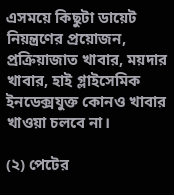এসময়ে কিছুটা ডায়েট নিয়ন্ত্রণের প্রয়োজন, প্রক্রিয়াজাত খাবার, ময়দার খাবার, হাই গ্লাইসেমিক ইনডেক্সযুক্ত কোনও খাবার খাওয়া চলবে না।

(২) পেটের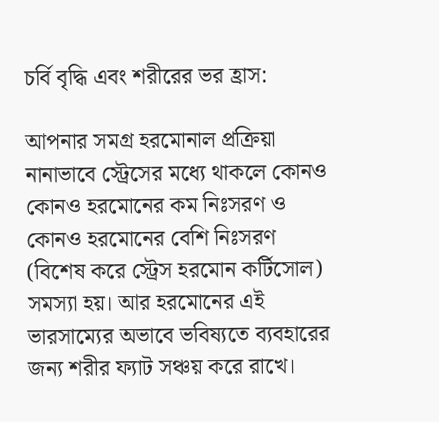চর্বি বৃদ্ধি এবং শরীরের ভর হ্রাস:

আপনার সমগ্র হরমোনাল প্রক্রিয়া নানাভাবে স্ট্রেসের মধ্যে থাকলে কোনও কোনও হরমোনের কম নিঃসরণ ও কোনও হরমোনের বেশি নিঃসরণ (বিশেষ করে স্ট্রেস হরমোন কর্টিসোল) সমস্যা হয়। আর হরমোনের এই ভারসাম্যের অভাবে ভবিষ্যতে ব্যবহারের জন্য শরীর ফ্যাট সঞ্চয় করে রাখে।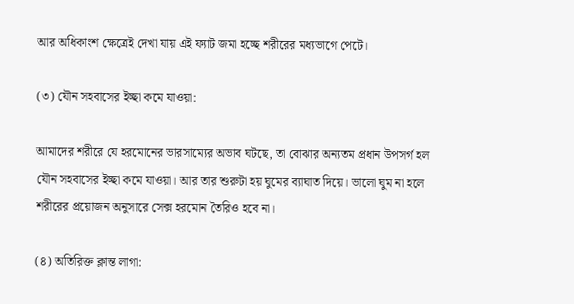আর অধিকাংশ ক্ষেত্রেই দেখা যায় এই ফ্যাট জমা হচ্ছে শরীরের মধ্যভাগে পেটে।

(৩) যৌন সহবাসের ইচ্ছা কমে যাওয়া:

আমাদের শরীরে যে হরমোনের ভারসাম্যের অভাব ঘটছে, তা বোঝার অন্যতম প্রধান উপসর্গ হল যৌন সহবাসের ইচ্ছা কমে যাওয়া। আর তার শুরুটা হয় ঘুমের ব্যাঘাত দিয়ে। ভালো ঘুম না হলে শরীরের প্রয়োজন অনুসারে সেক্স হরমোন তৈরিও হবে না।

(৪) অতিরিক্ত ক্লান্ত লাগা: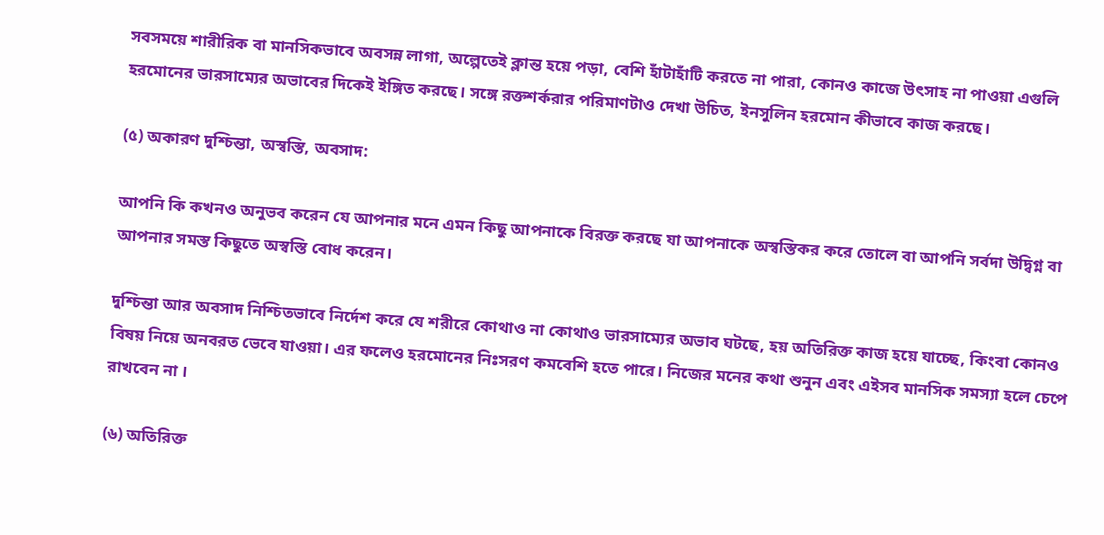সবসময়ে শারীরিক বা মানসিকভাবে অবসন্ন লাগা, অল্পেতেই ক্লান্ত হয়ে পড়া, বেশি হাঁটাহাঁটি করতে না পারা, কোনও কাজে উৎসাহ না পাওয়া এগুলি হরমোনের ভারসাম্যের অভাবের দিকেই ইঙ্গিত করছে। সঙ্গে রক্তশর্করার পরিমাণটাও দেখা উচিত, ইনসুলিন হরমোন কীভাবে কাজ করছে।

(৫) অকারণ দুশ্চিন্তা, অস্বস্তি, অবসাদ:

আপনি কি কখনও অনুভব করেন যে আপনার মনে এমন কিছু আপনাকে বিরক্ত করছে যা আপনাকে অস্বস্তিকর করে তোলে বা আপনি সর্বদা উদ্বিগ্ন বা আপনার সমস্ত কিছুতে অস্বস্তি বোধ করেন।

দুশ্চিন্তা আর অবসাদ নিশ্চিতভাবে নির্দেশ করে যে শরীরে কোথাও না কোথাও ভারসাম্যের অভাব ঘটছে, হয় অতিরিক্ত কাজ হয়ে যাচ্ছে, কিংবা কোনও বিষয় নিয়ে অনবরত ভেবে যাওয়া। এর ফলেও হরমোনের নিঃসরণ কমবেশি হতে পারে। নিজের মনের কথা শুনুন এবং এইসব মানসিক সমস্যা হলে চেপে রাখবেন না ।

(৬) অতিরিক্ত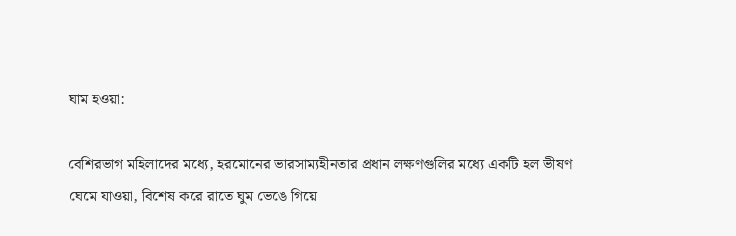ঘাম হওয়া:

বেশিরভাগ মহিলাদের মধ্যে, হরমোনের ভারসাম্যহীনতার প্রধান লক্ষণগুলির মধ্যে একটি হল ভীষণ ঘেমে যাওয়া, বিশেষ করে রাতে ঘুম ভেঙে গিয়ে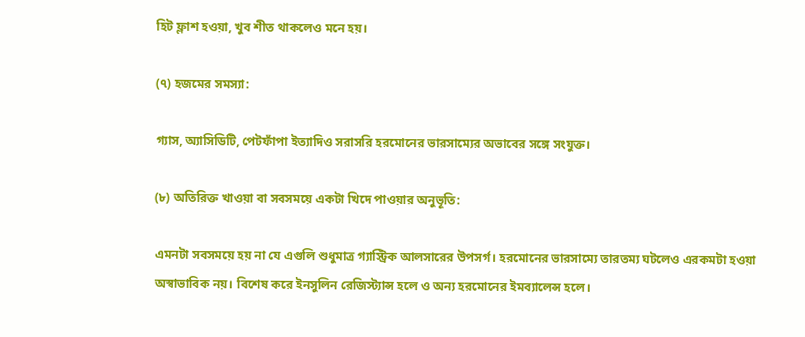হিট ফ্লাশ হওয়া, খুব শীত থাকলেও মনে হয়।

(৭) হজমের সমস্যা:

গ্যাস, অ্যাসিডিটি, পেটফাঁপা ইত্যাদিও সরাসরি হরমোনের ভারসাম্যের অভাবের সঙ্গে সংযুক্ত।

(৮) অতিরিক্ত খাওয়া বা সবসময়ে একটা খিদে পাওয়ার অনুভূতি:

এমনটা সবসময়ে হয় না যে এগুলি শুধুমাত্র গ্যাস্ট্রিক আলসারের উপসর্গ। হরমোনের ভারসাম্যে তারতম্য ঘটলেও এরকমটা হওয়া অস্বাভাবিক নয়। বিশেষ করে ইনসুলিন রেজিস্ট্যান্স হলে ও অন্য হরমোনের ইমব্যালেন্স হলে।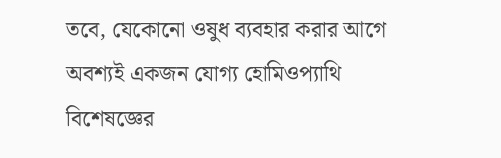তবে, যেকোনো ওষুধ ব্যবহার করার আগে অবশ্যই একজন যোগ্য হোমিওপ্যাথি বিশেষজ্ঞের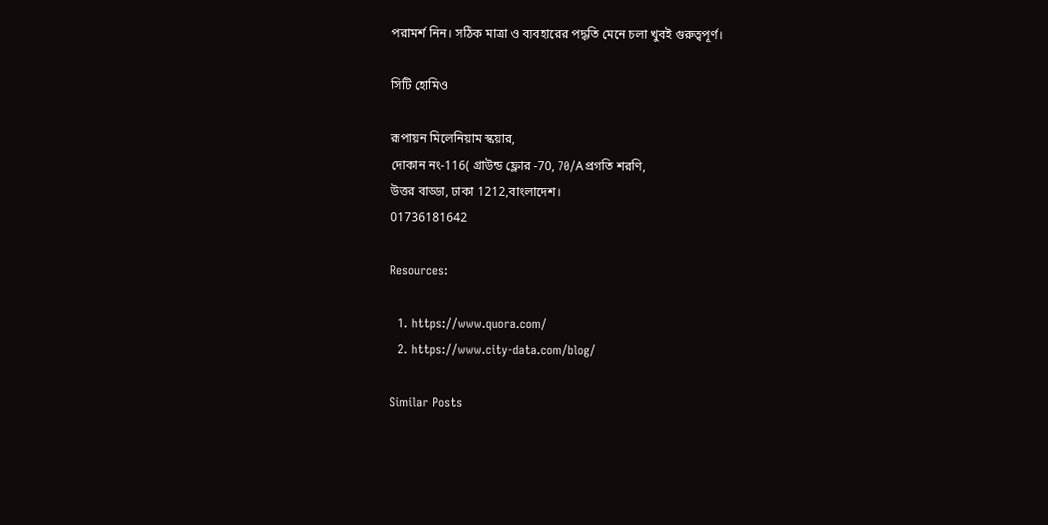পরামর্শ নিন। সঠিক মাত্রা ও ব্যবহারের পদ্ধতি মেনে চলা খুবই গুরুত্বপূর্ণ।

সিটি হোমিও

রূপায়ন মিলেনিয়াম স্কয়ার,
দোকান নং-116( গ্রাউন্ড ফ্লোর -70, 70/Aপ্রগতি শরণি,
উত্তর বাড্ডা, ঢাকা 1212,বাংলাদেশ।
01736181642

Resources:

  1. https://www.quora.com/
  2. https://www.city-data.com/blog/

Similar Posts